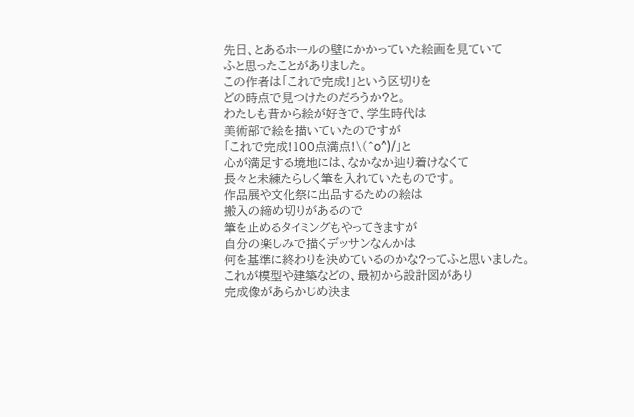先日、とあるホールの壁にかかっていた絵画を見ていて
ふと思ったことがありました。
この作者は「これで完成!」という区切りを
どの時点で見つけたのだろうか?と。
わたしも昔から絵が好きで、学生時代は
美術部で絵を描いていたのですが
「これで完成!100点満点!\(^o^)/」と
心が満足する境地には、なかなか辿り着けなくて
長々と未練たらしく筆を入れていたものです。
作品展や文化祭に出品するための絵は
搬入の締め切りがあるので
筆を止めるタイミングもやってきますが
自分の楽しみで描くデッサンなんかは
何を基準に終わりを決めているのかな?ってふと思いました。
これが模型や建築などの、最初から設計図があり
完成像があらかじめ決ま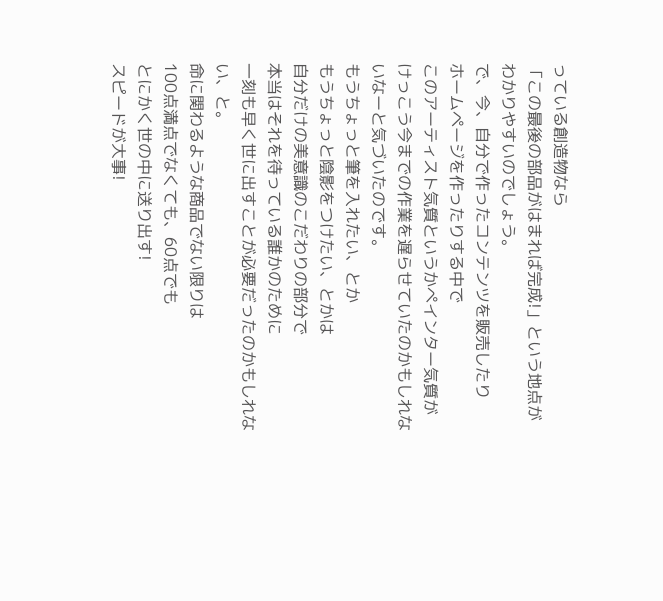っている創造物なら
「この最後の部品がはまれば完成!」という地点がわかりやすいのでしょう。
で、今、自分で作ったコンテンツを販売したり
ホームページを作ったりする中で
このアーティスト気質というかぺインター気質が
けっこう今までの作業を遅らせていたのかもしれないなーと気づいたのです。
もうちょっと筆を入れたい、とか
もうちょっと陰影をつけたい、とかは
自分だけの美意識のこだわりの部分で
本当はそれを待っている誰かのために
一刻も早く世に出すことが必要だったのかもしれない、と。
命に関わるような商品でない限りは
100点満点でなくても、60点でも
とにかく世の中に送り出す!
スピードが大事!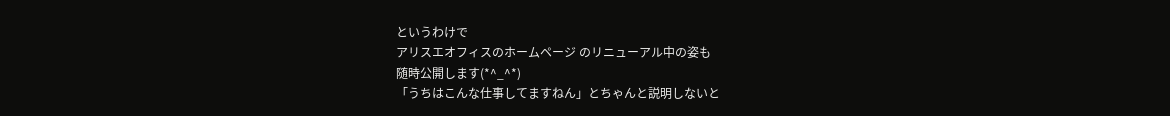というわけで
アリスエオフィスのホームページ のリニューアル中の姿も
随時公開します(*^_^*)
「うちはこんな仕事してますねん」とちゃんと説明しないと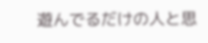遊んでるだけの人と思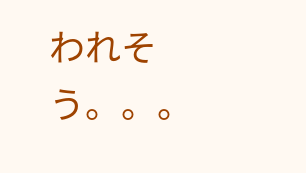われそう。。。